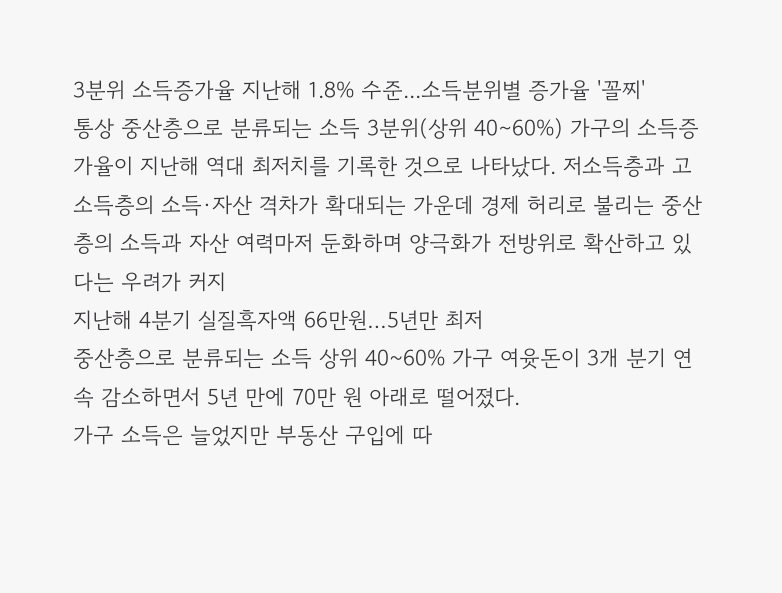3분위 소득증가율 지난해 1.8% 수준...소득분위별 증가율 '꼴찌'
통상 중산층으로 분류되는 소득 3분위(상위 40∼60%) 가구의 소득증가율이 지난해 역대 최저치를 기록한 것으로 나타났다. 저소득층과 고소득층의 소득·자산 격차가 확대되는 가운데 경제 허리로 불리는 중산층의 소득과 자산 여력마저 둔화하며 양극화가 전방위로 확산하고 있다는 우려가 커지
지난해 4분기 실질흑자액 66만원…5년만 최저
중산층으로 분류되는 소득 상위 40~60% 가구 여윳돈이 3개 분기 연속 감소하면서 5년 만에 70만 원 아래로 떨어졌다.
가구 소득은 늘었지만 부동산 구입에 따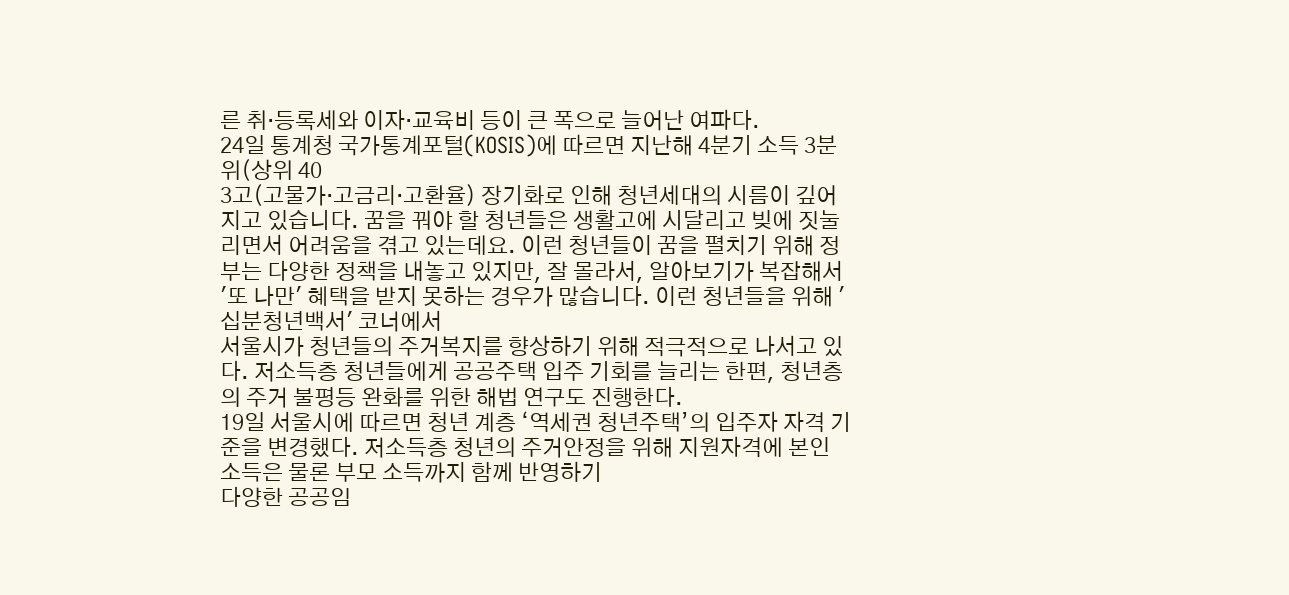른 취·등록세와 이자·교육비 등이 큰 폭으로 늘어난 여파다.
24일 통계청 국가통계포털(KOSIS)에 따르면 지난해 4분기 소득 3분위(상위 40
3고(고물가·고금리·고환율) 장기화로 인해 청년세대의 시름이 깊어지고 있습니다. 꿈을 꿔야 할 청년들은 생활고에 시달리고 빚에 짓눌리면서 어려움을 겪고 있는데요. 이런 청년들이 꿈을 펼치기 위해 정부는 다양한 정책을 내놓고 있지만, 잘 몰라서, 알아보기가 복잡해서 '또 나만' 혜택을 받지 못하는 경우가 많습니다. 이런 청년들을 위해 '십분청년백서' 코너에서
서울시가 청년들의 주거복지를 향상하기 위해 적극적으로 나서고 있다. 저소득층 청년들에게 공공주택 입주 기회를 늘리는 한편, 청년층의 주거 불평등 완화를 위한 해법 연구도 진행한다.
19일 서울시에 따르면 청년 계층 ‘역세권 청년주택’의 입주자 자격 기준을 변경했다. 저소득층 청년의 주거안정을 위해 지원자격에 본인 소득은 물론 부모 소득까지 함께 반영하기
다양한 공공임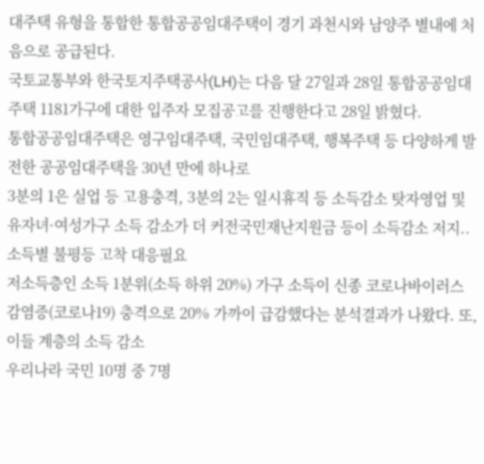대주택 유형을 통합한 통합공공임대주택이 경기 과천시와 남양주 별내에 처음으로 공급된다.
국토교통부와 한국토지주택공사(LH)는 다음 달 27일과 28일 통합공공임대주택 1181가구에 대한 입주자 모집공고를 진행한다고 28일 밝혔다.
통합공공임대주택은 영구임대주택, 국민임대주택, 행복주택 등 다양하게 발전한 공공임대주택을 30년 만에 하나로
3분의 1은 실업 등 고용충격, 3분의 2는 일시휴직 등 소득감소 탓자영업 및 유자녀·여성가구 소득 감소가 더 커전국민재난지원금 등이 소득감소 저지..소득별 불평등 고착 대응필요
저소득층인 소득 1분위(소득 하위 20%) 가구 소득이 신종 코로나바이러스 감염증(코로나19) 충격으로 20% 가까이 급감했다는 분석결과가 나왔다. 또, 이들 계층의 소득 감소
우리나라 국민 10명 중 7명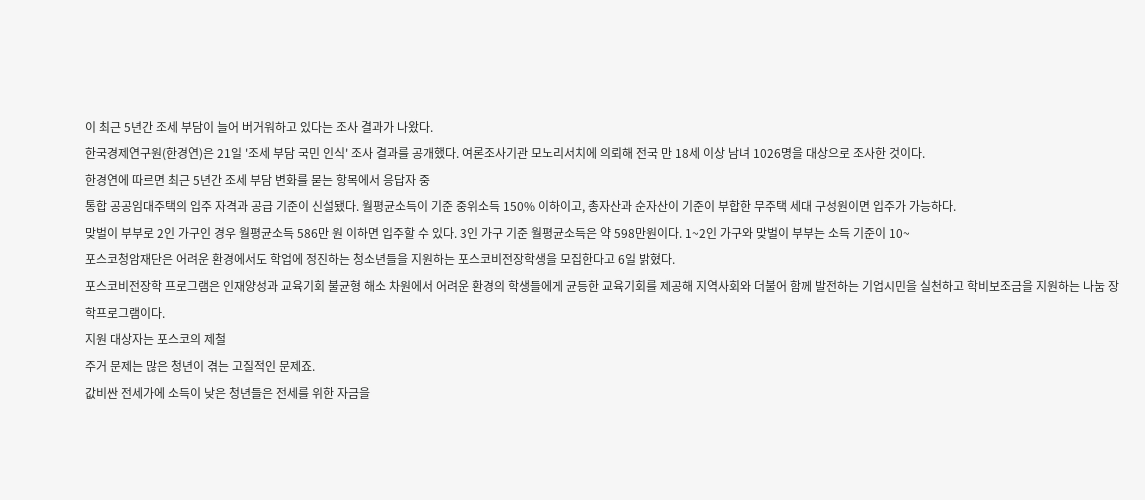이 최근 5년간 조세 부담이 늘어 버거워하고 있다는 조사 결과가 나왔다.
한국경제연구원(한경연)은 21일 '조세 부담 국민 인식' 조사 결과를 공개했다. 여론조사기관 모노리서치에 의뢰해 전국 만 18세 이상 남녀 1026명을 대상으로 조사한 것이다.
한경연에 따르면 최근 5년간 조세 부담 변화를 묻는 항목에서 응답자 중
통합 공공임대주택의 입주 자격과 공급 기준이 신설됐다. 월평균소득이 기준 중위소득 150% 이하이고, 총자산과 순자산이 기준이 부합한 무주택 세대 구성원이면 입주가 가능하다.
맞벌이 부부로 2인 가구인 경우 월평균소득 586만 원 이하면 입주할 수 있다. 3인 가구 기준 월평균소득은 약 598만원이다. 1~2인 가구와 맞벌이 부부는 소득 기준이 10~
포스코청암재단은 어려운 환경에서도 학업에 정진하는 청소년들을 지원하는 포스코비전장학생을 모집한다고 6일 밝혔다.
포스코비전장학 프로그램은 인재양성과 교육기회 불균형 해소 차원에서 어려운 환경의 학생들에게 균등한 교육기회를 제공해 지역사회와 더불어 함께 발전하는 기업시민을 실천하고 학비보조금을 지원하는 나눔 장학프로그램이다.
지원 대상자는 포스코의 제철
주거 문제는 많은 청년이 겪는 고질적인 문제죠.
값비싼 전세가에 소득이 낮은 청년들은 전세를 위한 자금을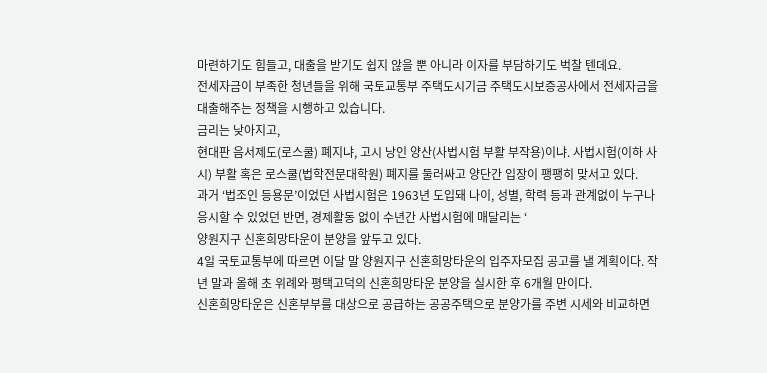마련하기도 힘들고, 대출을 받기도 쉽지 않을 뿐 아니라 이자를 부담하기도 벅찰 텐데요.
전세자금이 부족한 청년들을 위해 국토교통부 주택도시기금 주택도시보증공사에서 전세자금을 대출해주는 정책을 시행하고 있습니다.
금리는 낮아지고,
현대판 음서제도(로스쿨) 폐지냐, 고시 낭인 양산(사법시험 부활 부작용)이냐. 사법시험(이하 사시) 부활 혹은 로스쿨(법학전문대학원) 폐지를 둘러싸고 양단간 입장이 팽팽히 맞서고 있다.
과거 ‘법조인 등용문’이었던 사법시험은 1963년 도입돼 나이, 성별, 학력 등과 관계없이 누구나 응시할 수 있었던 반면, 경제활동 없이 수년간 사법시험에 매달리는 ‘
양원지구 신혼희망타운이 분양을 앞두고 있다.
4일 국토교통부에 따르면 이달 말 양원지구 신혼희망타운의 입주자모집 공고를 낼 계획이다. 작년 말과 올해 초 위례와 평택고덕의 신혼희망타운 분양을 실시한 후 6개월 만이다.
신혼희망타운은 신혼부부를 대상으로 공급하는 공공주택으로 분양가를 주변 시세와 비교하면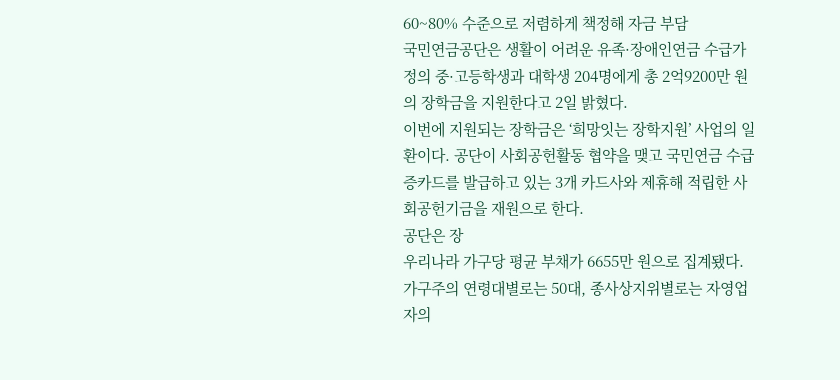60~80% 수준으로 저렴하게 책정해 자금 부담
국민연금공단은 생활이 어려운 유족·장애인연금 수급가정의 중·고등학생과 대학생 204명에게 총 2억9200만 원의 장학금을 지원한다고 2일 밝혔다.
이번에 지원되는 장학금은 ‘희망잇는 장학지원’ 사업의 일환이다. 공단이 사회공헌활동 협약을 맺고 국민연금 수급증카드를 발급하고 있는 3개 카드사와 제휴해 적립한 사회공헌기금을 재원으로 한다.
공단은 장
우리나라 가구당 평균 부채가 6655만 원으로 집계됐다. 가구주의 연령대별로는 50대, 종사상지위별로는 자영업자의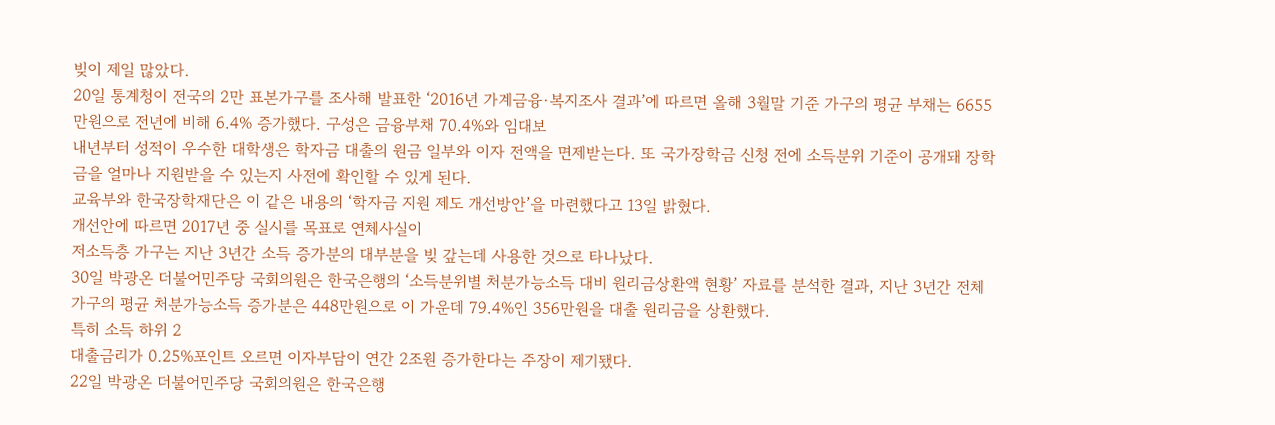빚이 제일 많았다.
20일 통계청이 전국의 2만 표본가구를 조사해 발표한 ‘2016년 가계금융·복지조사 결과’에 따르면 올해 3월말 기준 가구의 평균 부채는 6655만원으로 전년에 비해 6.4% 증가했다. 구성은 금융부채 70.4%와 임대보
내년부터 성적이 우수한 대학생은 학자금 대출의 원금 일부와 이자 전액을 면제받는다. 또 국가장학금 신청 전에 소득분위 기준이 공개돼 장학금을 얼마나 지원받을 수 있는지 사전에 확인할 수 있게 된다.
교육부와 한국장학재단은 이 같은 내용의 ‘학자금 지원 제도 개선방안’을 마련했다고 13일 밝혔다.
개선안에 따르면 2017년 중 실시를 목표로 연체사실이
저소득층 가구는 지난 3년간 소득 증가분의 대부분을 빚 갚는데 사용한 것으로 타나났다.
30일 박광온 더불어민주당 국회의원은 한국은행의 ‘소득분위별 처분가능소득 대비 원리금상환액 현황’ 자료를 분석한 결과, 지난 3년간 전체 가구의 평균 처분가능소득 증가분은 448만원으로 이 가운데 79.4%인 356만원을 대출 원리금을 상환했다.
특히 소득 하위 2
대출금리가 0.25%포인트 오르면 이자부담이 연간 2조원 증가한다는 주장이 제기됐다.
22일 박광온 더불어민주당 국회의원은 한국은행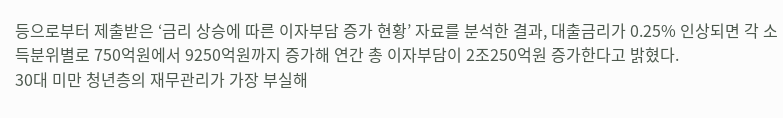등으로부터 제출받은 ‘금리 상승에 따른 이자부담 증가 현황’ 자료를 분석한 결과, 대출금리가 0.25% 인상되면 각 소득분위별로 750억원에서 9250억원까지 증가해 연간 총 이자부담이 2조250억원 증가한다고 밝혔다.
30대 미만 청년층의 재무관리가 가장 부실해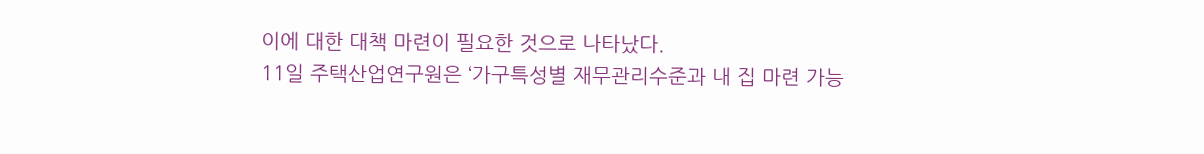이에 대한 대책 마련이 필요한 것으로 나타났다.
11일 주택산업연구원은 ‘가구특성별 재무관리수준과 내 집 마련 가능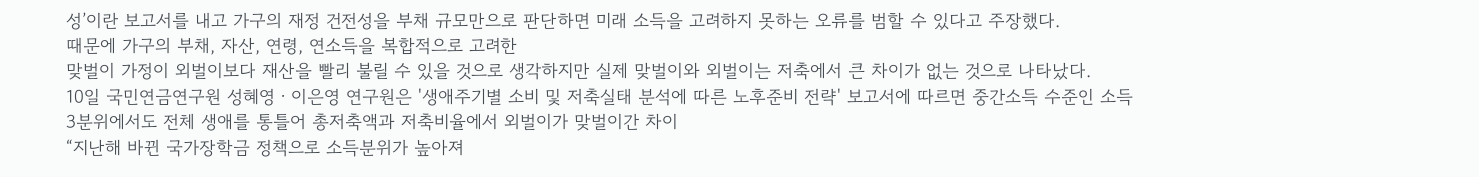성’이란 보고서를 내고 가구의 재정 건전성을 부채 규모만으로 판단하면 미래 소득을 고려하지 못하는 오류를 범할 수 있다고 주장했다.
때문에 가구의 부채, 자산, 연령, 연소득을 복합적으로 고려한
맞벌이 가정이 외벌이보다 재산을 빨리 불릴 수 있을 것으로 생각하지만 실제 맞벌이와 외벌이는 저축에서 큰 차이가 없는 것으로 나타났다.
10일 국민연금연구원 성혜영ㆍ이은영 연구원은 '생애주기별 소비 및 저축실태 분석에 따른 노후준비 전략' 보고서에 따르면 중간소득 수준인 소득 3분위에서도 전체 생애를 통틀어 총저축액과 저축비율에서 외벌이가 맞벌이간 차이
“지난해 바뀐 국가장학금 정책으로 소득분위가 높아져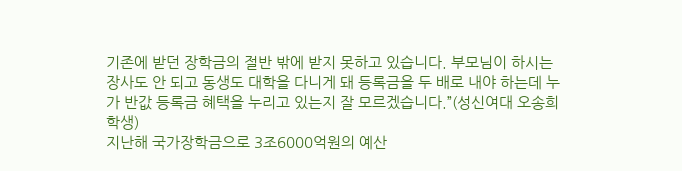기존에 받던 장학금의 절반 밖에 받지 못하고 있습니다. 부모님이 하시는 장사도 안 되고 동생도 대학을 다니게 돼 등록금을 두 배로 내야 하는데 누가 반값 등록금 혜택을 누리고 있는지 잘 모르겠습니다.”(성신여대 오송희 학생)
지난해 국가장학금으로 3조6000억원의 예산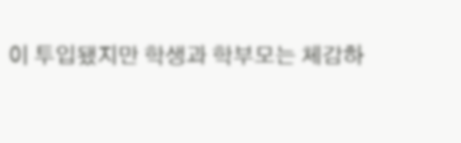이 투입됐지만 학생과 학부모는 체감하